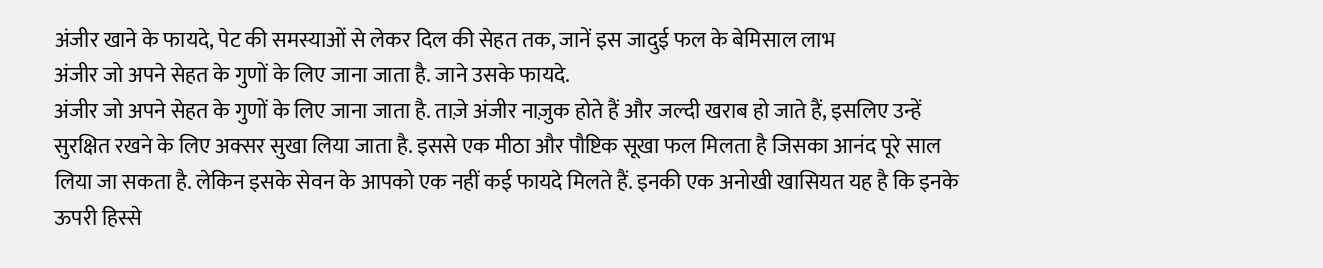अंजीर खाने के फायदे, पेट की समस्याओं से लेकर दिल की सेहत तक, जानें इस जादुई फल के बेमिसाल लाभ
अंजीर जो अपने सेहत के गुणों के लिए जाना जाता है. जाने उसके फायदे.
अंजीर जो अपने सेहत के गुणों के लिए जाना जाता है. ताज़े अंजीर नाज़ुक होते हैं और जल्दी खराब हो जाते हैं, इसलिए उन्हें सुरक्षित रखने के लिए अक्सर सुखा लिया जाता है. इससे एक मीठा और पौष्टिक सूखा फल मिलता है जिसका आनंद पूरे साल लिया जा सकता है. लेकिन इसके सेवन के आपको एक नहीं कई फायदे मिलते हैं. इनकी एक अनोखी खासियत यह है कि इनके ऊपरी हिस्से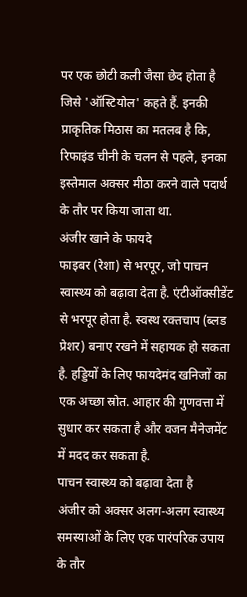पर एक छोटी कली जैसा छेद होता है जिसे 'ऑस्टियोल' कहते हैं. इनकी प्राकृतिक मिठास का मतलब है कि, रिफाइंड चीनी के चलन से पहले, इनका इस्तेमाल अक्सर मीठा करने वाले पदार्थ के तौर पर किया जाता था.
अंजीर खाने के फायदे
फाइबर (रेशा) से भरपूर, जो पाचन स्वास्थ्य को बढ़ावा देता है. एंटीऑक्सीडेंट से भरपूर होता है. स्वस्थ रक्तचाप (ब्लड प्रेशर) बनाए रखने में सहायक हो सकता है. हड्डियों के लिए फायदेमंद खनिजों का एक अच्छा स्रोत. आहार की गुणवत्ता में सुधार कर सकता है और वजन मैनेजमेंट में मदद कर सकता है.
पाचन स्वास्थ्य को बढ़ावा देता है
अंजीर को अक्सर अलग-अलग स्वास्थ्य समस्याओं के लिए एक पारंपरिक उपाय के तौर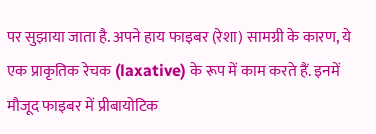पर सुझाया जाता है. अपने हाय फाइबर (रेशा) सामग्री के कारण, ये एक प्राकृतिक रेचक (laxative) के रूप में काम करते हैं. इनमें मौजूद फाइबर में प्रीबायोटिक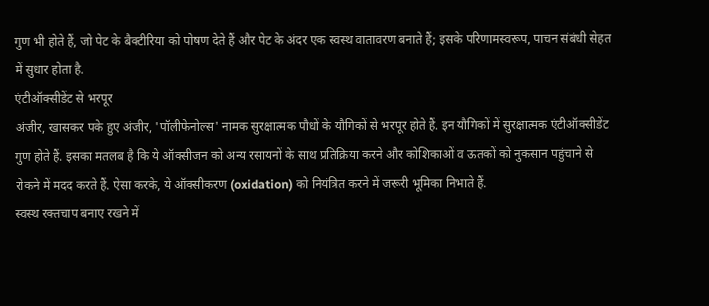गुण भी होते हैं, जो पेट के बैक्टीरिया को पोषण देते हैं और पेट के अंदर एक स्वस्थ वातावरण बनाते हैं; इसके परिणामस्वरूप, पाचन संबंधी सेहत में सुधार होता है.
एंटीऑक्सीडेंट से भरपूर
अंजीर, खासकर पके हुए अंजीर, 'पॉलीफेनोल्स' नामक सुरक्षात्मक पौधों के यौगिकों से भरपूर होते हैं. इन यौगिकों में सुरक्षात्मक एंटीऑक्सीडेंट गुण होते हैं. इसका मतलब है कि ये ऑक्सीजन को अन्य रसायनों के साथ प्रतिक्रिया करने और कोशिकाओं व ऊतकों को नुकसान पहुंचाने से रोकने में मदद करते हैं. ऐसा करके, ये ऑक्सीकरण (oxidation) को नियंत्रित करने में जरूरी भूमिका निभाते हैं.
स्वस्थ रक्तचाप बनाए रखने में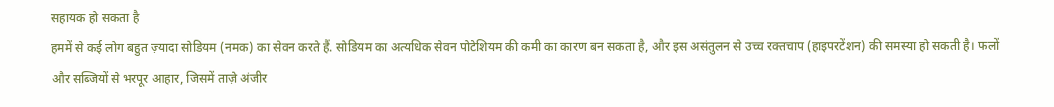सहायक हो सकता है
हममें से कई लोग बहुत ज़्यादा सोडियम (नमक) का सेवन करते हैं. सोडियम का अत्यधिक सेवन पोटेशियम की कमी का कारण बन सकता है, और इस असंतुलन से उच्च रक्तचाप (हाइपरटेंशन) की समस्या हो सकती है। फलों और सब्जियों से भरपूर आहार, जिसमें ताज़े अंजीर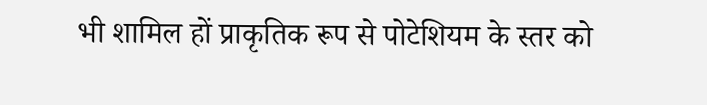भी शामिल हों प्राकृतिक रूप से पोटेशियम के स्तर को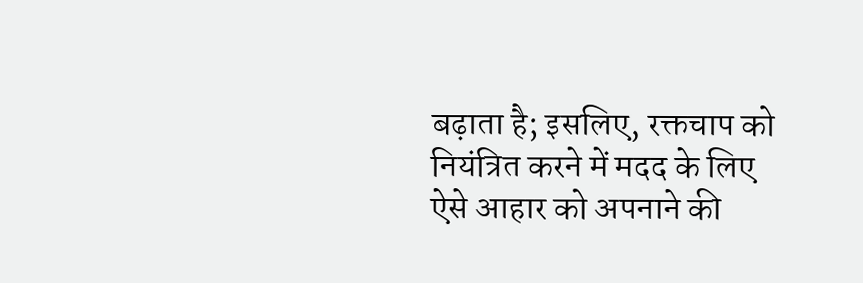बढ़ाता है; इसलिए, रक्तचाप को नियंत्रित करने में मदद के लिए ऐसे आहार को अपनाने की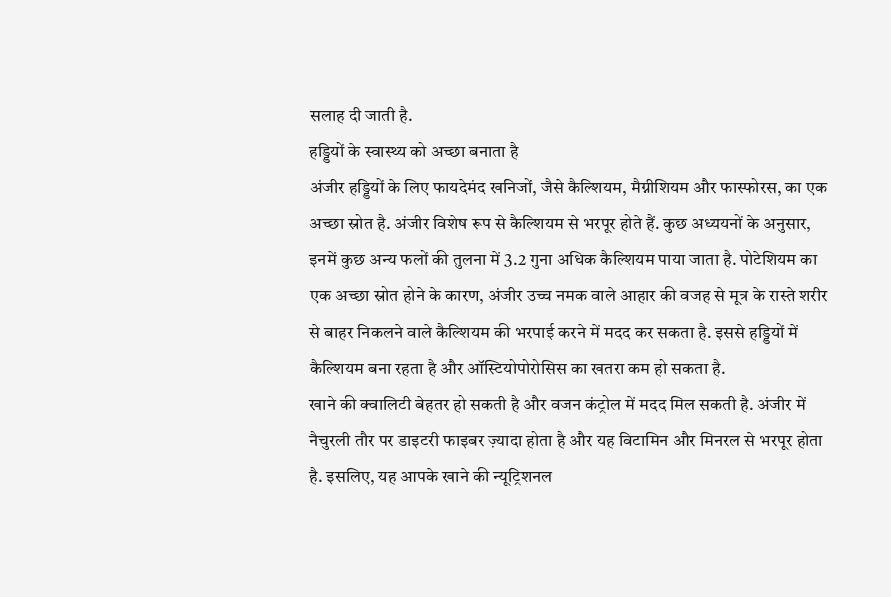सलाह दी जाती है.
हड्डियों के स्वास्थ्य को अच्छा बनाता है
अंजीर हड्डियों के लिए फायदेमंद खनिजों, जैसे कैल्शियम, मैग्नीशियम और फास्फोरस, का एक अच्छा स्रोत है. अंजीर विशेष रूप से कैल्शियम से भरपूर होते हैं. कुछ अध्ययनों के अनुसार, इनमें कुछ अन्य फलों की तुलना में 3.2 गुना अधिक कैल्शियम पाया जाता है. पोटेशियम का एक अच्छा स्रोत होने के कारण, अंजीर उच्च नमक वाले आहार की वजह से मूत्र के रास्ते शरीर से बाहर निकलने वाले कैल्शियम की भरपाई करने में मदद कर सकता है. इससे हड्डियों में कैल्शियम बना रहता है और ऑस्टियोपोरोसिस का खतरा कम हो सकता है.
खाने की क्वालिटी बेहतर हो सकती है और वजन कंट्रोल में मदद मिल सकती है. अंजीर में नैचुरली तौर पर डाइटरी फाइबर ज़्यादा होता है और यह विटामिन और मिनरल से भरपूर होता है. इसलिए, यह आपके खाने की न्यूट्रिशनल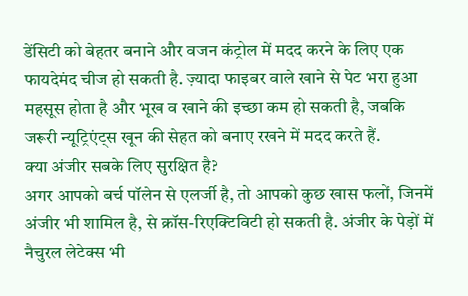डेंसिटी को बेहतर बनाने और वजन कंट्रोल में मदद करने के लिए एक फायदेमंद चीज हो सकती है. ज़्यादा फाइबर वाले खाने से पेट भरा हुआ महसूस होता है और भूख व खाने की इच्छा कम हो सकती है, जबकि जरूरी न्यूट्रिएंट्स खून की सेहत को बनाए रखने में मदद करते हैं.
क्या अंजीर सबके लिए सुरक्षित है?
अगर आपको बर्च पॉलेन से एलर्जी है, तो आपको कुछ खास फलों, जिनमें अंजीर भी शामिल है, से क्रॉस-रिएक्टिविटी हो सकती है. अंजीर के पेड़ों में नैचुरल लेटेक्स भी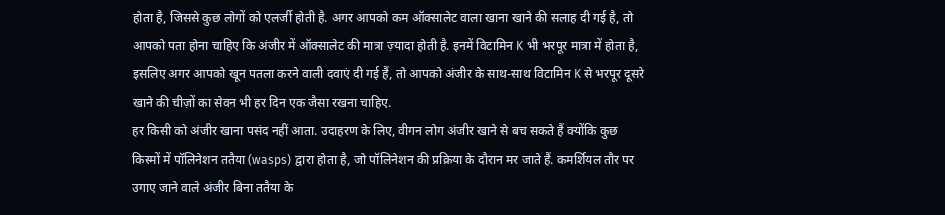होता है, जिससे कुछ लोगों को एलर्जी होती है. अगर आपको कम ऑक्सालेट वाला खाना खाने की सलाह दी गई है, तो आपको पता होना चाहिए कि अंजीर में ऑक्सालेट की मात्रा ज़्यादा होती है. इनमें विटामिन K भी भरपूर मात्रा में होता है, इसलिए अगर आपको खून पतला करने वाली दवाएं दी गई हैं, तो आपको अंजीर के साथ-साथ विटामिन K से भरपूर दूसरे खाने की चीज़ों का सेवन भी हर दिन एक जैसा रखना चाहिए.
हर किसी को अंजीर खाना पसंद नहीं आता. उदाहरण के लिए, वीगन लोग अंजीर खाने से बच सकते हैं क्योंकि कुछ किस्मों में पॉलिनेशन ततैया (wasps) द्वारा होता है, जो पॉलिनेशन की प्रक्रिया के दौरान मर जाते हैं. कमर्शियल तौर पर उगाए जाने वाले अंजीर बिना ततैया के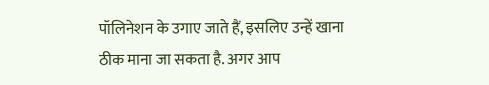पॉलिनेशन के उगाए जाते हैं, इसलिए उन्हें खाना ठीक माना जा सकता है. अगर आप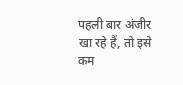पहली बार अंजीर खा रहे हैं, तो इसे कम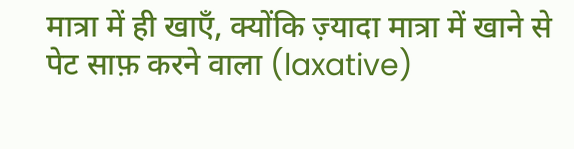मात्रा में ही खाएँ, क्योंकि ज़्यादा मात्रा में खाने से पेट साफ़ करने वाला (laxative)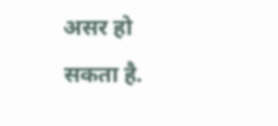असर हो सकता है.